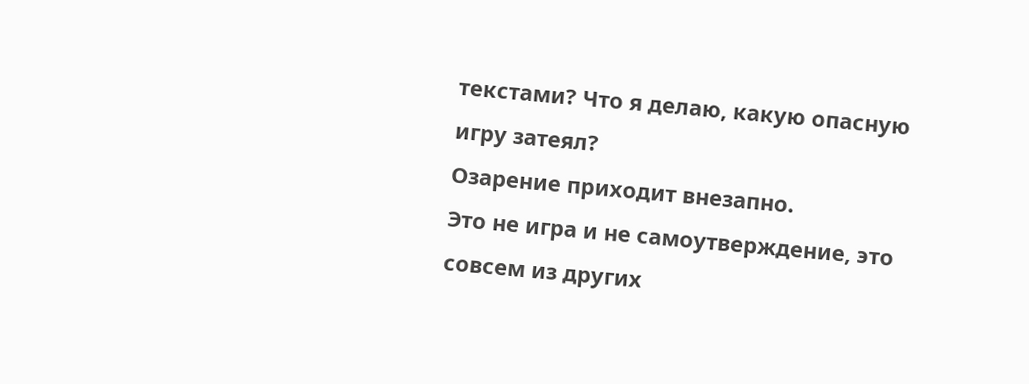текстами? Что я делаю, какую опасную игру затеял?
Озарение приходит внезапно.
Это не игра и не самоутверждение, это совсем из других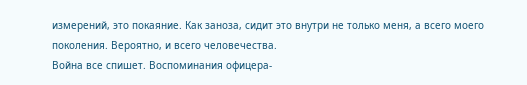измерений, это покаяние. Как заноза, сидит это внутри не только меня, а всего моего поколения. Вероятно, и всего человечества.
Война все спишет. Воспоминания офицера-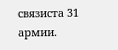связиста 31 армии.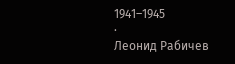1941–1945
·
Леонид Рабичев